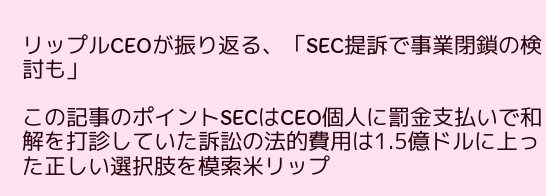リップルCEOが振り返る、「SEC提訴で事業閉鎖の検討も」

この記事のポイントSECはCEO個人に罰金支払いで和解を打診していた訴訟の法的費用は1.5億ドルに上った正しい選択肢を模索米リップ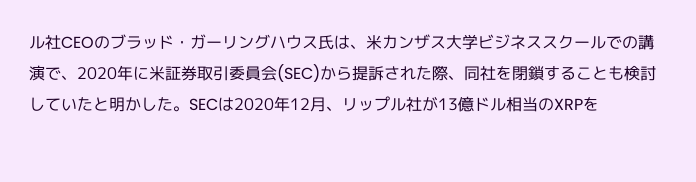ル社CEOのブラッド・ガーリングハウス氏は、米カンザス大学ビジネススクールでの講演で、2020年に米証券取引委員会(SEC)から提訴された際、同社を閉鎖することも検討していたと明かした。SECは2020年12月、リップル社が13億ドル相当のXRPを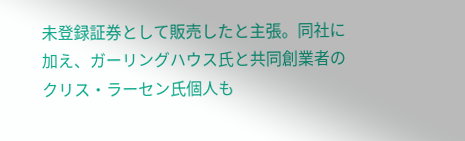未登録証券として販売したと主張。同社に加え、ガーリングハウス氏と共同創業者のクリス・ラーセン氏個人も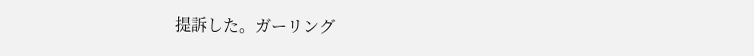提訴した。ガーリング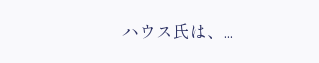ハウス氏は、...